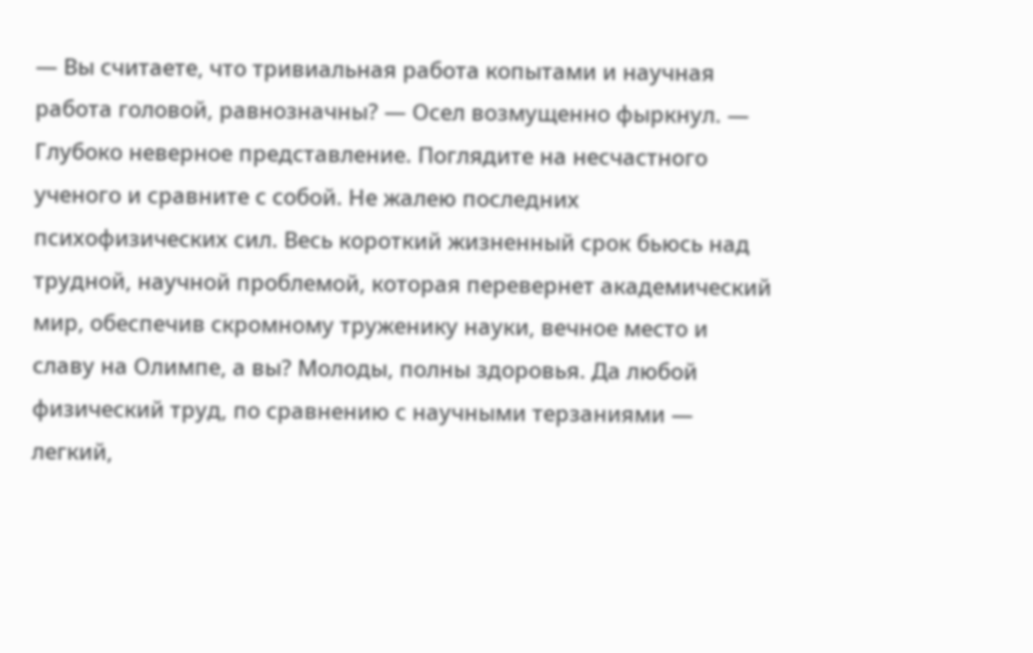— Вы считаете, что тривиальная работа копытами и научная работа головой, равнозначны? — Осел возмущенно фыркнул. — Глубоко неверное представление. Поглядите на несчастного ученого и сравните с собой. Не жалею последних психофизических сил. Весь короткий жизненный срок бьюсь над трудной, научной проблемой, которая перевернет академический мир, обеспечив скромному труженику науки, вечное место и славу на Олимпе, а вы? Молоды, полны здоровья. Да любой физический труд, по сравнению с научными терзаниями — легкий,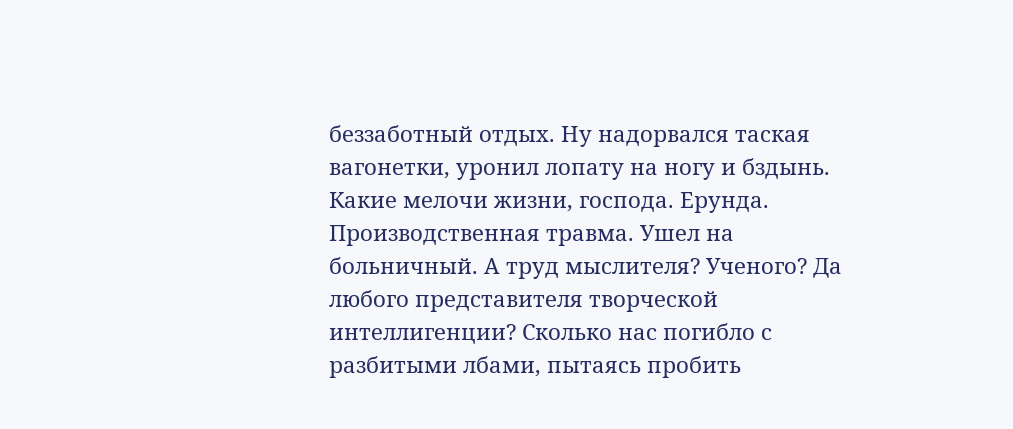беззаботный отдых. Ну надорвался таская вагонетки, уронил лопату на ногу и бздынь. Какие мелочи жизни, господа. Ерунда. Производственная травма. Ушел на больничный. А труд мыслителя? Ученого? Да любого представителя творческой интеллигенции? Сколько нас погибло с разбитыми лбами, пытаясь пробить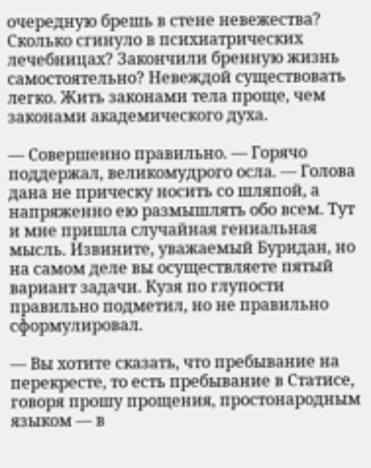очередную брешь в стене невежества? Сколько сгинуло в психиатрических лечебницах? Закончили бренную жизнь самостоятельно? Невеждой существовать легко. Жить законами тела проще, чем законами академического духа.

— Совершенно правильно. — Горячо поддержал, великомудрого осла. — Голова дана не прическу носить со шляпой, а напряженно ею размышлять обо всем. Тут и мне пришла случайная гениальная мысль. Извините, уважаемый Буридан, но на самом деле вы осуществляете пятый вариант задачи. Кузя по глупости правильно подметил, но не правильно сформулировал.

— Вы хотите сказать, что пребывание на перекресте, то есть пребывание в Статисе, говоря прошу прощения, простонародным языком — в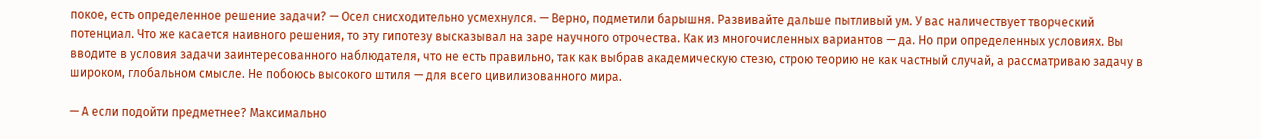покое, есть определенное решение задачи? — Осел снисходительно усмехнулся. — Верно, подметили барышня. Развивайте дальше пытливый ум. У вас наличествует творческий потенциал. Что же касается наивного решения, то эту гипотезу высказывал на заре научного отрочества. Как из многочисленных вариантов — да. Но при определенных условиях. Вы вводите в условия задачи заинтересованного наблюдателя, что не есть правильно, так как выбрав академическую стезю, строю теорию не как частный случай, а рассматриваю задачу в широком, глобальном смысле. Не побоюсь высокого штиля — для всего цивилизованного мира.

— А если подойти предметнее? Максимально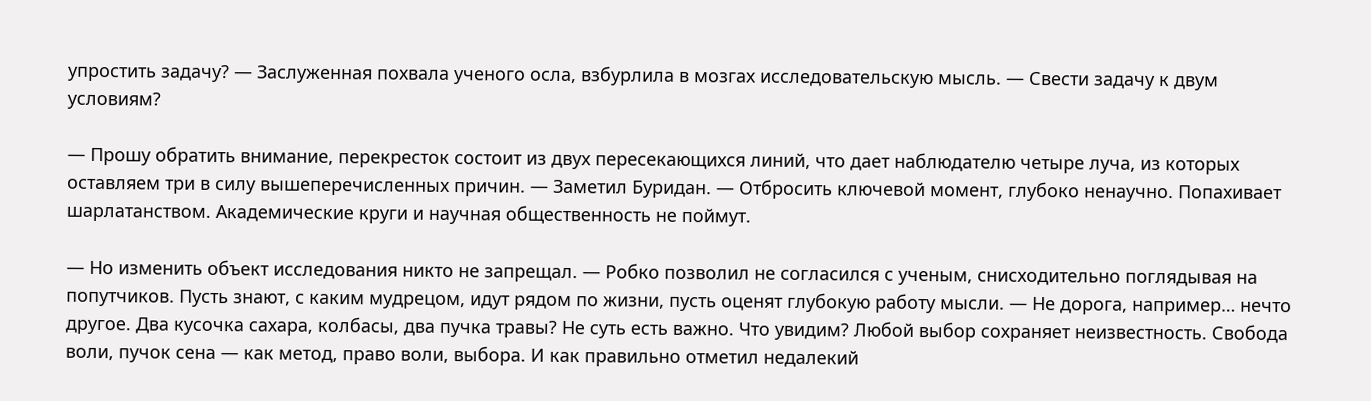упростить задачу? — Заслуженная похвала ученого осла, взбурлила в мозгах исследовательскую мысль. — Свести задачу к двум условиям?

— Прошу обратить внимание, перекресток состоит из двух пересекающихся линий, что дает наблюдателю четыре луча, из которых оставляем три в силу вышеперечисленных причин. — Заметил Буридан. — Отбросить ключевой момент, глубоко ненаучно. Попахивает шарлатанством. Академические круги и научная общественность не поймут.

— Но изменить объект исследования никто не запрещал. — Робко позволил не согласился с ученым, снисходительно поглядывая на попутчиков. Пусть знают, с каким мудрецом, идут рядом по жизни, пусть оценят глубокую работу мысли. — Не дорога, например… нечто другое. Два кусочка сахара, колбасы, два пучка травы? Не суть есть важно. Что увидим? Любой выбор сохраняет неизвестность. Свобода воли, пучок сена — как метод, право воли, выбора. И как правильно отметил недалекий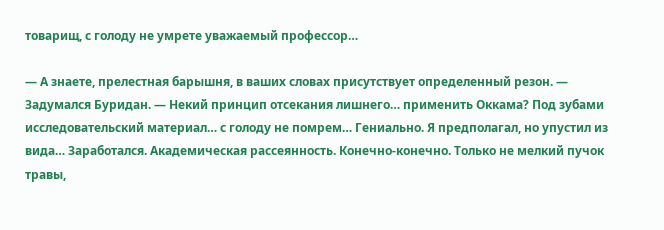товарищ, с голоду не умрете уважаемый профессор…

— А знаете, прелестная барышня, в ваших словах присутствует определенный резон. — Задумался Буридан. — Некий принцип отсекания лишнего… применить Оккама? Под зубами исследовательский материал… с голоду не помрем… Гениально. Я предполагал, но упустил из вида… Заработался. Академическая рассеянность. Конечно-конечно. Только не мелкий пучок травы,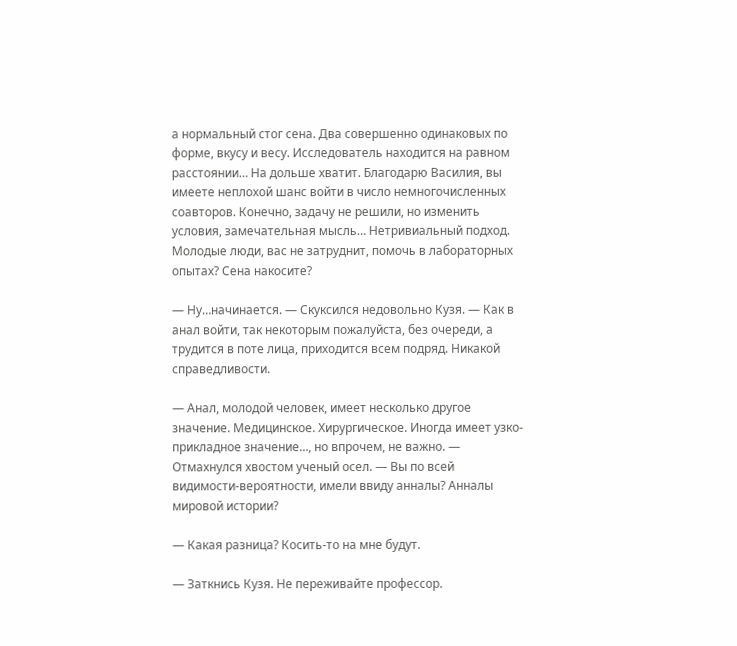а нормальный стог сена. Два совершенно одинаковых по форме, вкусу и весу. Исследователь находится на равном расстоянии… На дольше хватит. Благодарю Василия, вы имеете неплохой шанс войти в число немногочисленных соавторов. Конечно, задачу не решили, но изменить условия, замечательная мысль… Нетривиальный подход. Молодые люди, вас не затруднит, помочь в лабораторных опытах? Сена накосите?

— Ну…начинается. — Скуксился недовольно Кузя. — Как в анал войти, так некоторым пожалуйста, без очереди, а трудится в поте лица, приходится всем подряд. Никакой справедливости.

— Анал, молодой человек, имеет несколько другое значение. Медицинское. Хирургическое. Иногда имеет узко-прикладное значение…, но впрочем, не важно. — Отмахнулся хвостом ученый осел. — Вы по всей видимости-вероятности, имели ввиду анналы? Анналы мировой истории?

— Какая разница? Косить-то на мне будут.

— Заткнись Кузя. Не переживайте профессор.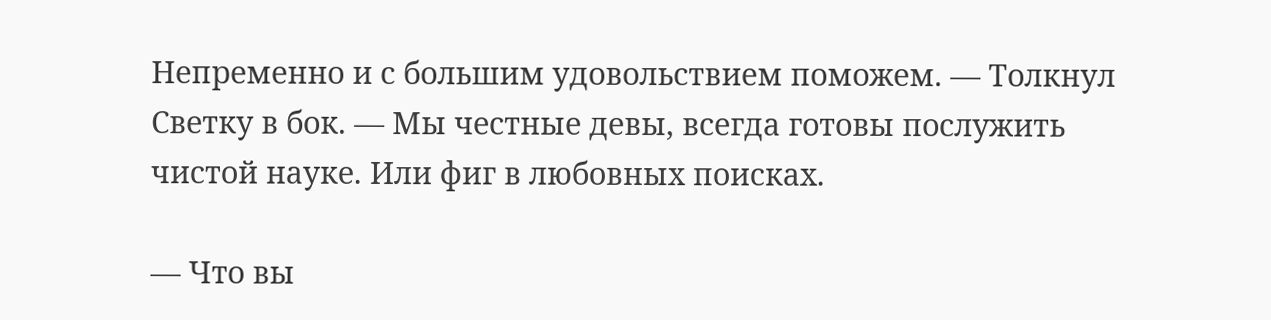Непременно и с большим удовольствием поможем. — Толкнул Светку в бок. — Мы честные девы, всегда готовы послужить чистой науке. Или фиг в любовных поисках.

— Что вы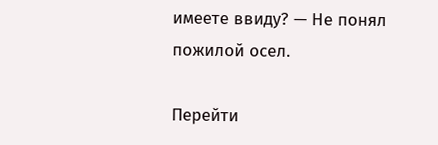имеете ввиду? — Не понял пожилой осел.

Перейти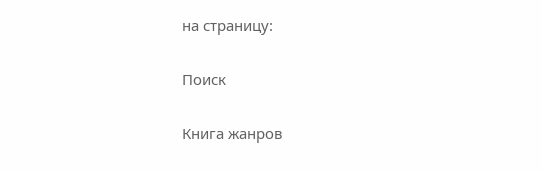на страницу:

Поиск

Книга жанров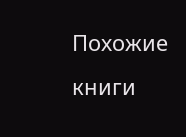Похожие книги